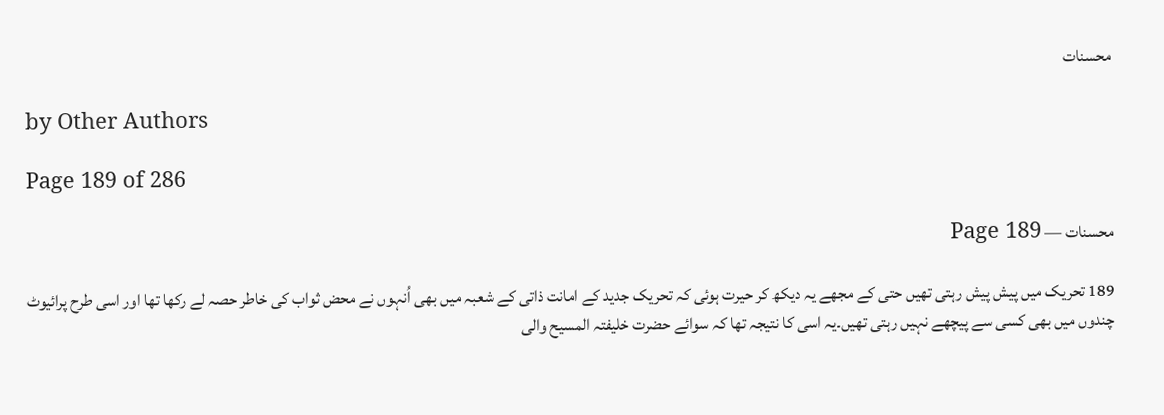محسنات

by Other Authors

Page 189 of 286

محسنات — Page 189

189 تحریک میں پیش پیش رہتی تھیں حتی کے مجھے یہ دیکھ کر حیرت ہوئی کہ تحریک جدید کے امانت ذاتی کے شعبہ میں بھی اُنہوں نے محض ثواب کی خاطر حصہ لے رکھا تھا اور اسی طرح پرائیوٹ چندوں میں بھی کسی سے پیچھے نہیں رہتی تھیں۔یہ اسی کا نتیجہ تھا کہ سوائے حضرت خلیفتہ المسیح والی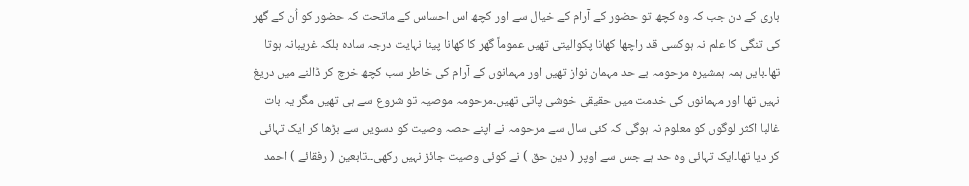باری کے دن جب کہ وہ کچھ تو حضور کے آرام کے خیال سے اور کچھ اس احساس کے ماتحت کہ حضور کو اُن کے گھر کی تنگی کا علم نہ ہوکسی قد راچھا کھانا پکوالیتی تھیں عموماً گھر کا کھانا پینا نہایت درجہ سادہ بلکہ غریبانہ ہوتا تھا۔بایں ہمہ ہمشیرہ مرحومہ بے حد مہمان نواز تھیں اور مہمانوں کے آرام کی خاطر سب کچھ خرچ کر ڈالنے میں دریغ نہیں تھا اور مہمانوں کی خدمت میں حقیقی خوشی پاتی تھیں۔مرحومہ موصیہ تو شروع سے ہی تھیں مگر یہ بات غالبا اکثر لوگوں کو معلوم نہ ہوگی کہ کئی سال سے مرحومہ نے اپنے حصہ وصیت کو دسویں سے بڑھا کر ایک تہائی کر دیا تھا۔ایک تہائی وہ حد ہے جس سے اوپر ( دین حق ) نے کوئی وصیت جائز نہیں رکھی۔۔تابعین ( رفقائے ) احمد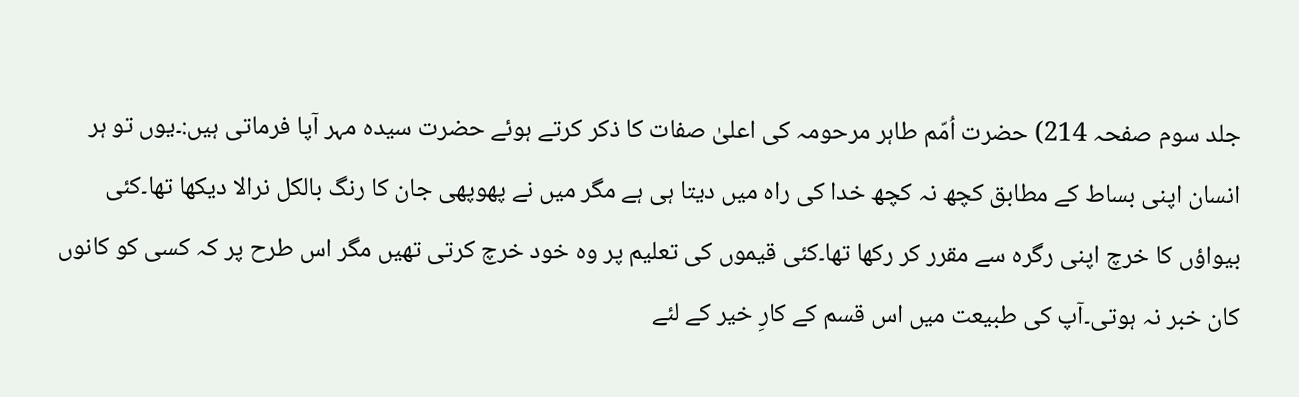جلد سوم صفحہ 214) حضرت اُمّم طاہر مرحومہ کی اعلیٰ صفات کا ذکر کرتے ہوئے حضرت سیدہ مہر آپا فرماتی ہیں:۔یوں تو ہر انسان اپنی بساط کے مطابق کچھ نہ کچھ خدا کی راہ میں دیتا ہی ہے مگر میں نے پھوپھی جان کا رنگ بالکل نرالا دیکھا تھا۔کئی بیواؤں کا خرچ اپنی رگرہ سے مقرر کر رکھا تھا۔کئی قیموں کی تعلیم پر وہ خود خرچ کرتی تھیں مگر اس طرح پر کہ کسی کو کانوں کان خبر نہ ہوتی۔آپ کی طبیعت میں اس قسم کے کارِ خیر کے لئے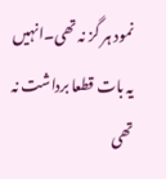نمود ہر گز نہ تھی۔انہیں یہ بات قطعا برداشت نہ تھی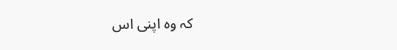کہ وہ اپنی اس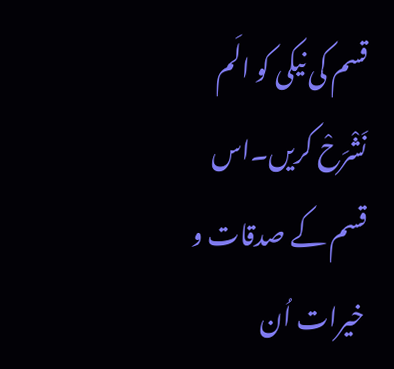قسم کی نیکی کو الَم نَشْرَحْ کریں۔اس قسم کے صدقات و خیرات اُن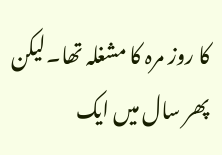کا روز مرہ کا مشغلہ تھا۔لیکن پھر سال میں ایک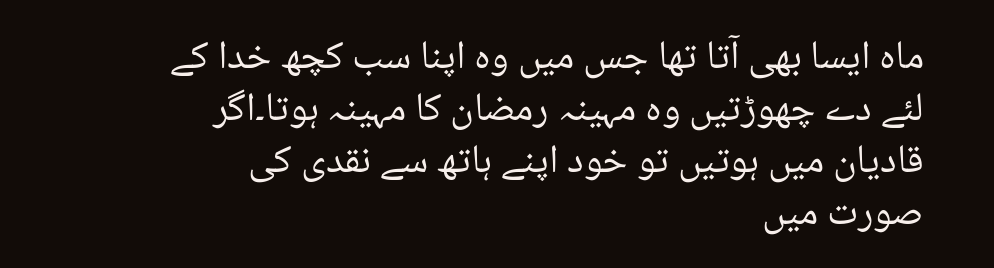ماہ ایسا بھی آتا تھا جس میں وہ اپنا سب کچھ خدا کے لئے دے چھوڑتیں وہ مہینہ رمضان کا مہینہ ہوتا۔اگر قادیان میں ہوتیں تو خود اپنے ہاتھ سے نقدی کی صورت میں